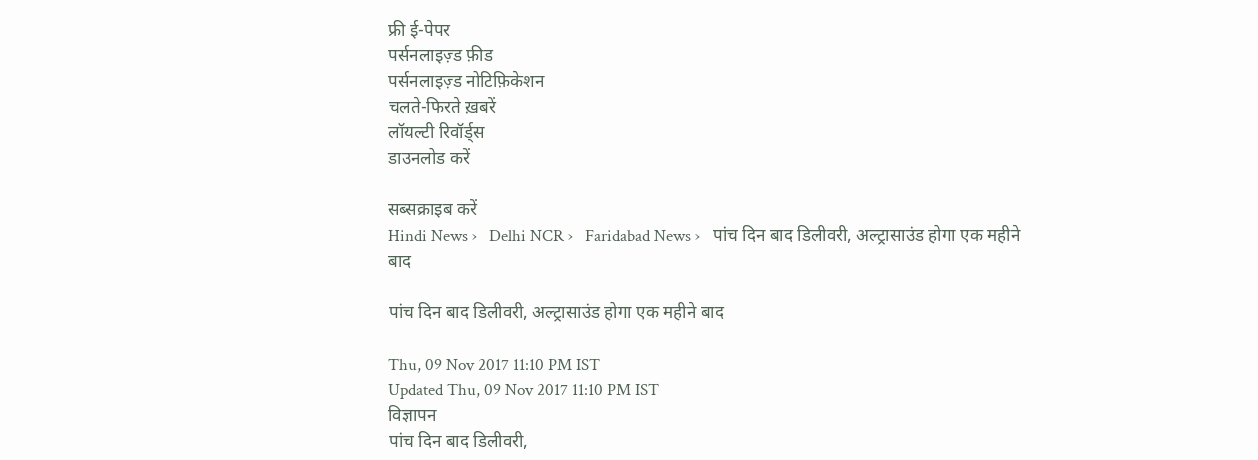फ्री ई-पेपर
पर्सनलाइज़्ड फ़ीड
पर्सनलाइज़्ड नोटिफ़िकेशन
चलते-फिरते ख़बरें
लॉयल्टी रिवॉर्ड्स
डाउनलोड करें

सब्सक्राइब करें
Hindi News ›   Delhi NCR ›   Faridabad News ›   पांच दिन बाद डिलीवरी, अल्ट्रासाउंड होगा एक महीने बाद

पांच दिन बाद डिलीवरी, अल्ट्रासाउंड होगा एक महीने बाद

Thu, 09 Nov 2017 11:10 PM IST
Updated Thu, 09 Nov 2017 11:10 PM IST
विज्ञापन
पांच दिन बाद डिलीवरी,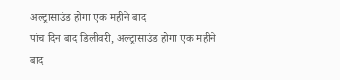अल्ट्रासाउंड होगा एक महीने बाद
पांच दिन बाद डिलीवरी, अल्ट्रासाउंड होगा एक महीने बाद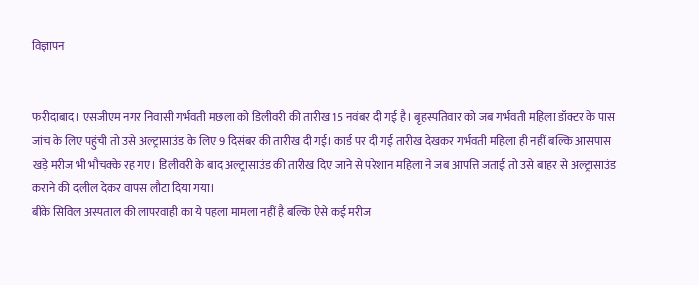विज्ञापन


फरीदाबाद। एसजीएम नगर निवासी गर्भवती मछला को डिलीवरी की तारीख 15 नवंबर दी गई है। बृहस्पतिवार को जब गर्भवती महिला डॉक्टर के पास जांच के लिए पहुंची तो उसे अल्ट्रासाउंड के लिए 9 दिसंबर की तारीख दी गई। कार्ड पर दी गई तारीख देखकर गर्भवती महिला ही नहीं बल्कि आसपास खड़े मरीज भी भौचक्के रह गए। डिलीवरी के बाद अल्ट्रासाउंड की तारीख दिए जाने से परेशान महिला ने जब आपत्ति जताई तो उसे बाहर से अल्ट्रासाउंड कराने की दलील देकर वापस लौटा दिया गया।
बीके सिविल अस्पताल की लापरवाही का ये पहला मामला नहीं है बल्कि ऐसे कई मरीज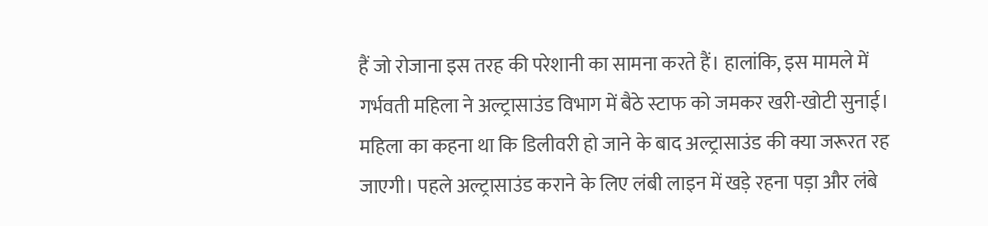हैं जो रोजाना इस तरह की परेशानी का सामना करते हैं। हालांकि, इस मामले में गर्भवती महिला ने अल्ट्रासाउंड विभाग में बैठे स्टाफ को जमकर खरी-खोटी सुनाई। महिला का कहना था कि डिलीवरी हो जाने के बाद अल्ट्रासाउंड की क्या जरूरत रह जाएगी। पहले अल्ट्रासाउंड कराने के लिए लंबी लाइन में खड़े रहना पड़ा और लंबे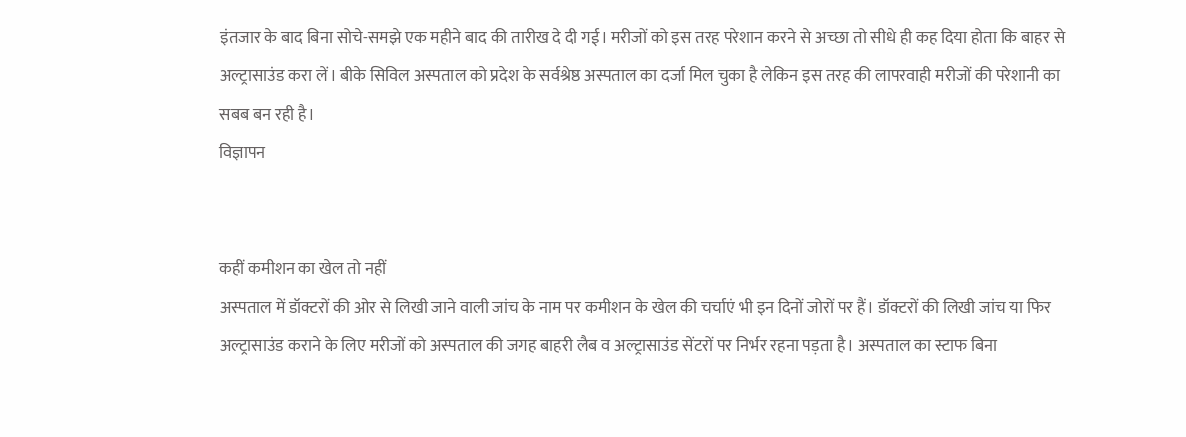इंतजार के बाद बिना सोचे-समझे एक महीने बाद की तारीख दे दी गई। मरीजों को इस तरह परेशान करने से अच्छा तो सीधे ही कह दिया होता कि बाहर से अल्ट्रासाउंड करा लें। बीके सिविल अस्पताल को प्रदेश के सर्वश्रेष्ठ अस्पताल का दर्जा मिल चुका है लेकिन इस तरह की लापरवाही मरीजों की परेशानी का सबब बन रही है।
विज्ञापन


कहीं कमीशन का खेल तो नहीं
अस्पताल में डॉक्टरों की ओर से लिखी जाने वाली जांच के नाम पर कमीशन के खेल की चर्चाएं भी इन दिनों जोरों पर हैं। डॉक्टरों की लिखी जांच या फिर अल्ट्रासाउंड कराने के लिए मरीजों को अस्पताल की जगह बाहरी लैब व अल्ट्रासाउंड सेंटरों पर निर्भर रहना पड़ता है। अस्पताल का स्टाफ बिना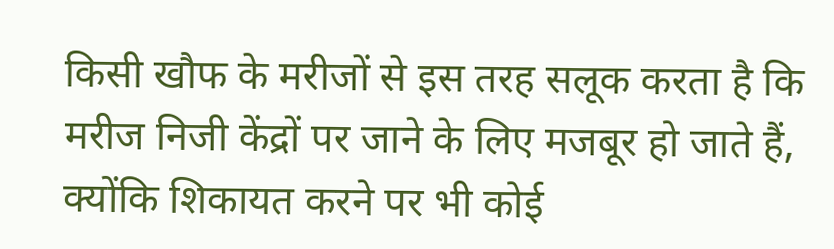किसी खौफ के मरीजों से इस तरह सलूक करता है कि मरीज निजी केंद्रों पर जाने के लिए मजबूर हो जाते हैं, क्योंकि शिकायत करने पर भी कोई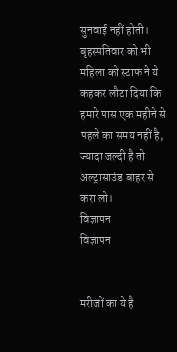सुनवाई नहीं होती। बृहस्पतिवार को भी महिला को स्टाफ ने ये कहकर लौटा दिया कि हमारे पास एक महीने से पहले का समय नहीं है, ज्यादा जल्दी है तो अल्ट्रासाउंड बाहर से करा लो।
विज्ञापन
विज्ञापन


मरीजों का ये है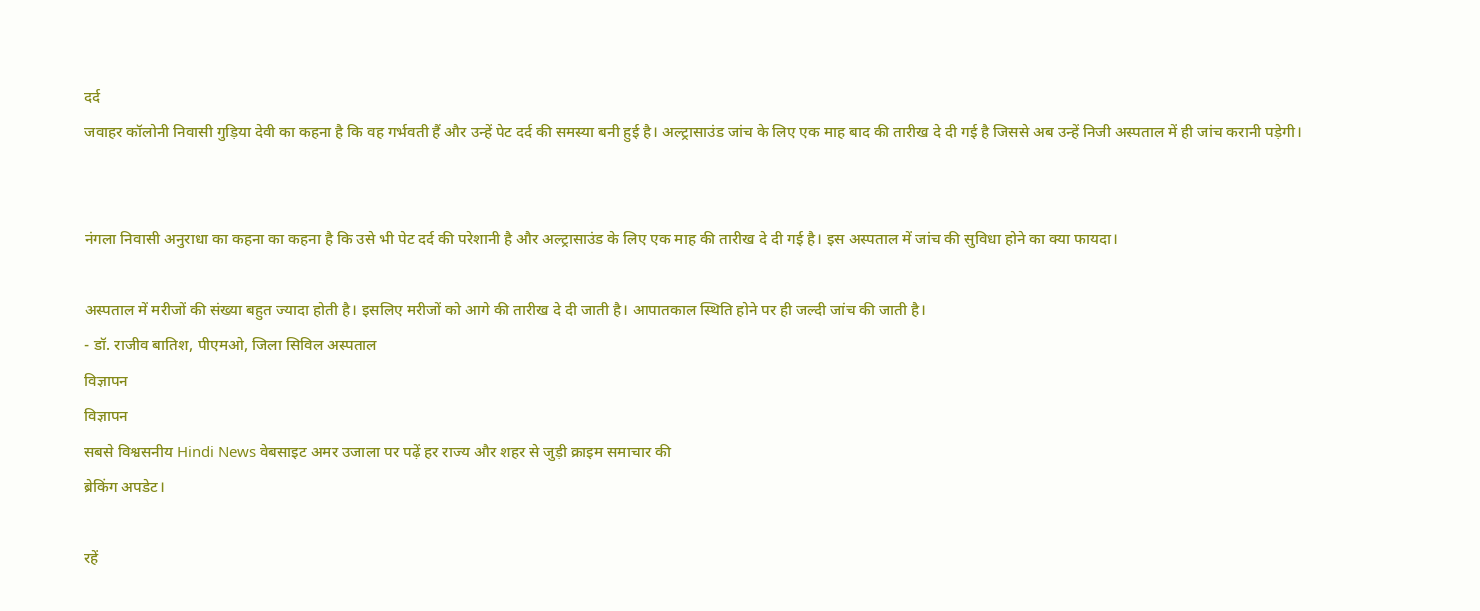दर्द
जवाहर कॉलोनी निवासी गुड़िया देवी का कहना है कि वह गर्भवती हैं और उन्हें पेट दर्द की समस्या बनी हुई है। अल्ट्रासाउंड जांच के लिए एक माह बाद की तारीख दे दी गई है जिससे अब उन्हें निजी अस्पताल में ही जांच करानी पड़ेगी।


नंगला निवासी अनुराधा का कहना का कहना है कि उसे भी पेट दर्द की परेशानी है और अल्ट्रासाउंड के लिए एक माह की तारीख दे दी गई है। इस अस्पताल में जांच की सुविधा होने का क्या फायदा।

अस्पताल में मरीजों की संख्या बहुत ज्यादा होती है। इसलिए मरीजों को आगे की तारीख दे दी जाती है। आपातकाल स्थिति होने पर ही जल्दी जांच की जाती है।
- डॉ. राजीव बातिश, पीएमओ, जिला सिविल अस्पताल
विज्ञापन
विज्ञापन
सबसे विश्वसनीय Hindi News वेबसाइट अमर उजाला पर पढ़ें हर राज्य और शहर से जुड़ी क्राइम समाचार की
ब्रेकिंग अपडेट।

रहें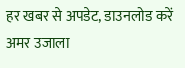हर खबर से अपडेट, डाउनलोड करें अमर उजाला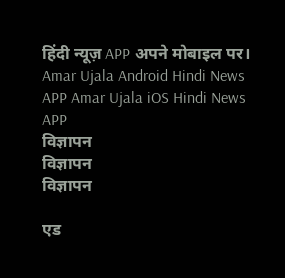हिंदी न्यूज़ APP अपने मोबाइल पर।
Amar Ujala Android Hindi News APP Amar Ujala iOS Hindi News APP
विज्ञापन
विज्ञापन
विज्ञापन

एड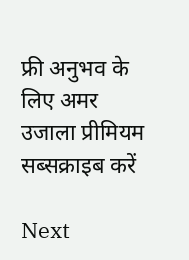फ्री अनुभव के लिए अमर उजाला प्रीमियम सब्सक्राइब करें

Next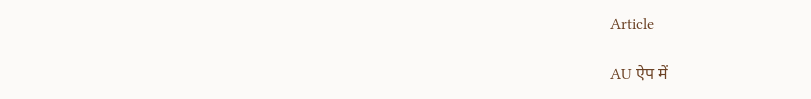Article

AU ऐप में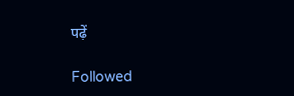पढ़ें

Followed